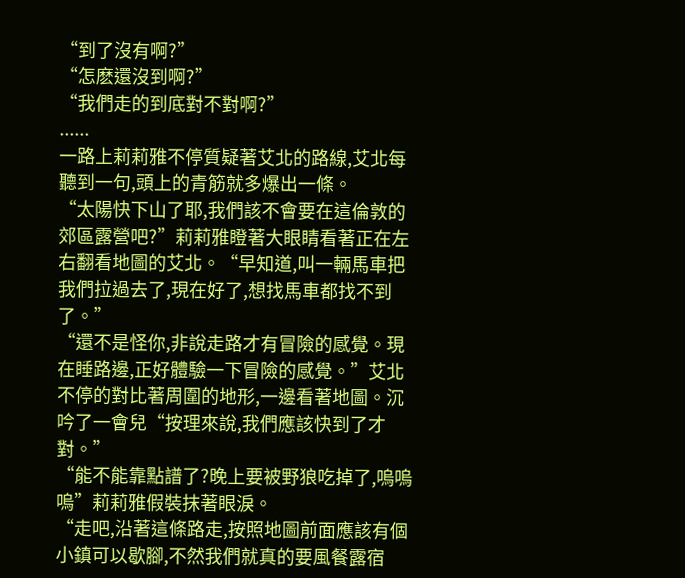“到了沒有啊?”
“怎麽還沒到啊?”
“我們走的到底對不對啊?”
......
一路上莉莉雅不停質疑著艾北的路線,艾北每聽到一句,頭上的青筋就多爆出一條。
“太陽快下山了耶,我們該不會要在這倫敦的郊區露營吧?”莉莉雅瞪著大眼睛看著正在左右翻看地圖的艾北。“早知道,叫一輛馬車把我們拉過去了,現在好了,想找馬車都找不到了。”
“還不是怪你,非說走路才有冒險的感覺。現在睡路邊,正好體驗一下冒險的感覺。”艾北不停的對比著周圍的地形,一邊看著地圖。沉吟了一會兒“按理來說,我們應該快到了才對。”
“能不能靠點譜了?晚上要被野狼吃掉了,嗚嗚嗚”莉莉雅假裝抹著眼淚。
“走吧,沿著這條路走,按照地圖前面應該有個小鎮可以歇腳,不然我們就真的要風餐露宿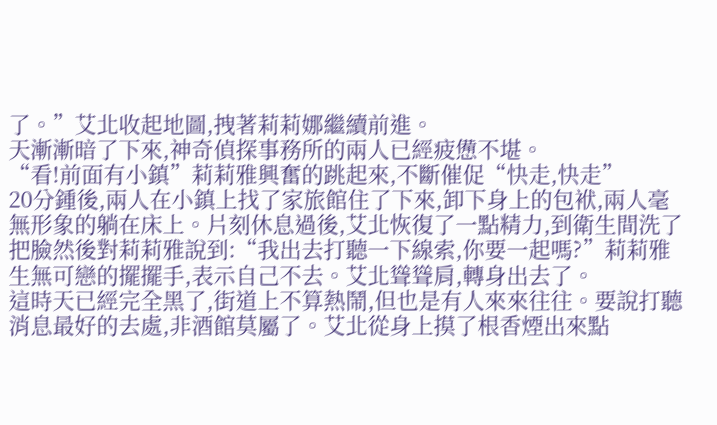了。”艾北收起地圖,拽著莉莉娜繼續前進。
天漸漸暗了下來,神奇偵探事務所的兩人已經疲憊不堪。
“看!前面有小鎮”莉莉雅興奮的跳起來,不斷催促“快走,快走”
20分鍾後,兩人在小鎮上找了家旅館住了下來,卸下身上的包袱,兩人毫無形象的躺在床上。片刻休息過後,艾北恢復了一點精力,到衛生間洗了把臉然後對莉莉雅說到:“我出去打聽一下線索,你要一起嗎?”莉莉雅生無可戀的擺擺手,表示自己不去。艾北聳聳肩,轉身出去了。
這時天已經完全黑了,街道上不算熱鬧,但也是有人來來往往。要說打聽消息最好的去處,非酒館莫屬了。艾北從身上摸了根香煙出來點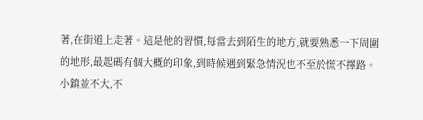著,在街道上走著。這是他的習慣,每當去到陌生的地方,就要熟悉一下周圍的地形,最起碼有個大概的印象,到時候遇到緊急情況也不至於慌不擇路。
小鎮並不大,不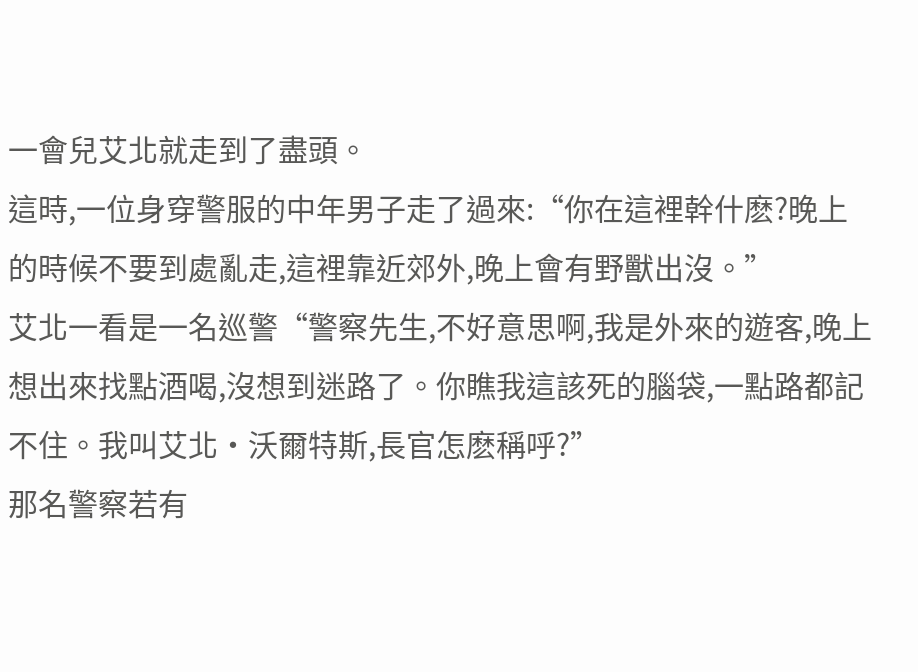一會兒艾北就走到了盡頭。
這時,一位身穿警服的中年男子走了過來:“你在這裡幹什麽?晚上的時候不要到處亂走,這裡靠近郊外,晚上會有野獸出沒。”
艾北一看是一名巡警“警察先生,不好意思啊,我是外來的遊客,晚上想出來找點酒喝,沒想到迷路了。你瞧我這該死的腦袋,一點路都記不住。我叫艾北·沃爾特斯,長官怎麽稱呼?”
那名警察若有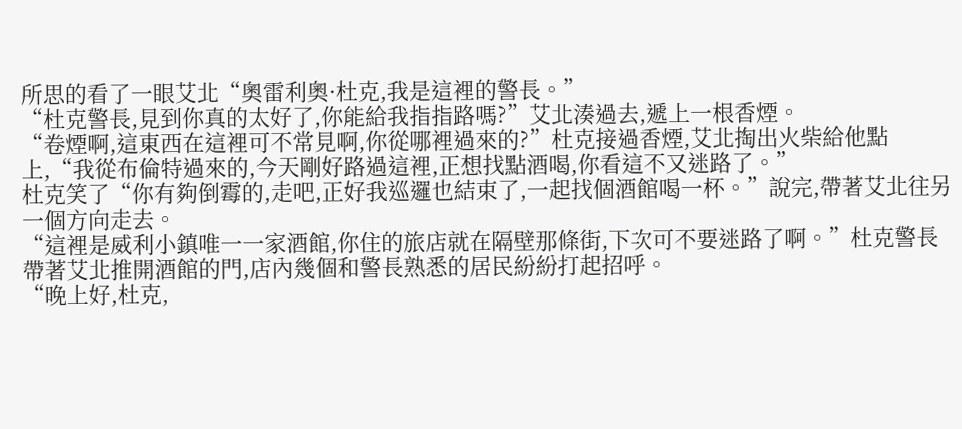所思的看了一眼艾北“奧雷利奧·杜克,我是這裡的警長。”
“杜克警長,見到你真的太好了,你能給我指指路嗎?”艾北湊過去,遞上一根香煙。
“卷煙啊,這東西在這裡可不常見啊,你從哪裡過來的?”杜克接過香煙,艾北掏出火柴給他點上,“我從布倫特過來的,今天剛好路過這裡,正想找點酒喝,你看這不又迷路了。”
杜克笑了“你有夠倒霉的,走吧,正好我巡邏也結束了,一起找個酒館喝一杯。”說完,帶著艾北往另一個方向走去。
“這裡是威利小鎮唯一一家酒館,你住的旅店就在隔壁那條街,下次可不要迷路了啊。”杜克警長帶著艾北推開酒館的門,店內幾個和警長熟悉的居民紛紛打起招呼。
“晚上好,杜克,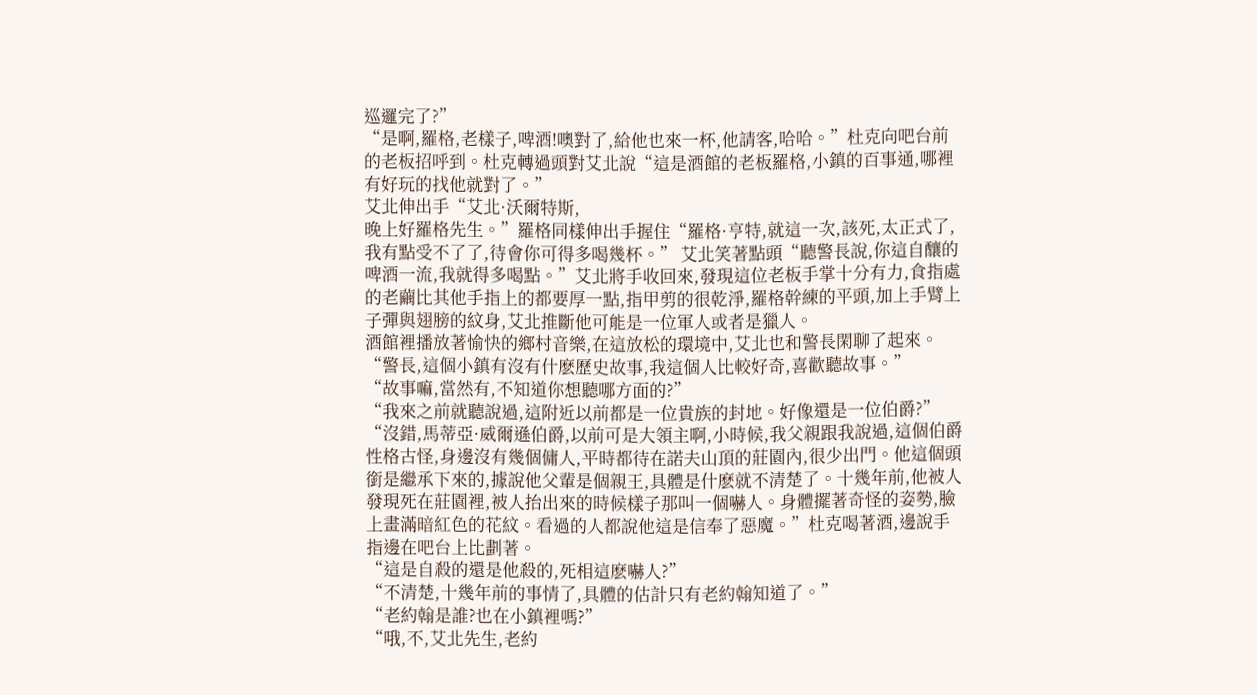巡邏完了?”
“是啊,羅格,老樣子,啤酒!噢對了,給他也來一杯,他請客,哈哈。”杜克向吧台前的老板招呼到。杜克轉過頭對艾北說“這是酒館的老板羅格,小鎮的百事通,哪裡有好玩的找他就對了。”
艾北伸出手“艾北·沃爾特斯,
晚上好羅格先生。”羅格同樣伸出手握住“羅格·亨特,就這一次,該死,太正式了,我有點受不了了,待會你可得多喝幾杯。” 艾北笑著點頭“聽警長說,你這自釀的啤酒一流,我就得多喝點。”艾北將手收回來,發現這位老板手掌十分有力,食指處的老繭比其他手指上的都要厚一點,指甲剪的很乾淨,羅格幹練的平頭,加上手臂上子彈與翅膀的紋身,艾北推斷他可能是一位軍人或者是獵人。
酒館裡播放著愉快的鄉村音樂,在這放松的環境中,艾北也和警長閑聊了起來。
“警長,這個小鎮有沒有什麽歷史故事,我這個人比較好奇,喜歡聽故事。”
“故事嘛,當然有,不知道你想聽哪方面的?”
“我來之前就聽說過,這附近以前都是一位貴族的封地。好像還是一位伯爵?”
“沒錯,馬蒂亞·威爾遜伯爵,以前可是大領主啊,小時候,我父親跟我說過,這個伯爵性格古怪,身邊沒有幾個傭人,平時都待在諾夫山頂的莊園內,很少出門。他這個頭銜是繼承下來的,據說他父輩是個親王,具體是什麽就不清楚了。十幾年前,他被人發現死在莊園裡,被人抬出來的時候樣子那叫一個嚇人。身體擺著奇怪的姿勢,臉上畫滿暗紅色的花紋。看過的人都說他這是信奉了惡魔。”杜克喝著酒,邊說手指邊在吧台上比劃著。
“這是自殺的還是他殺的,死相這麽嚇人?”
“不清楚,十幾年前的事情了,具體的估計只有老約翰知道了。”
“老約翰是誰?也在小鎮裡嗎?”
“哦,不,艾北先生,老約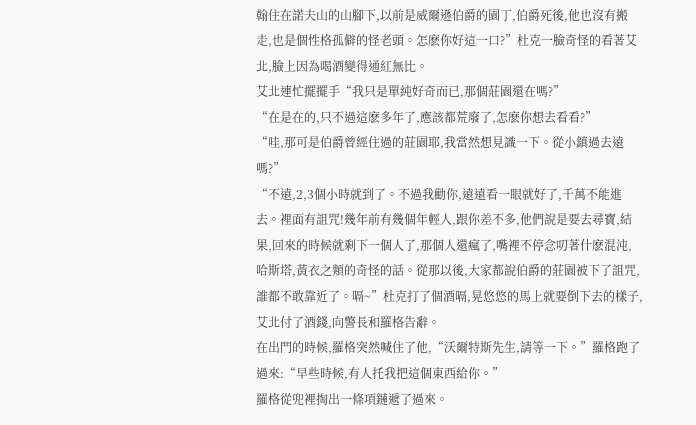翰住在諾夫山的山腳下,以前是威爾遜伯爵的園丁,伯爵死後,他也沒有搬走,也是個性格孤僻的怪老頭。怎麽你好這一口?”杜克一臉奇怪的看著艾北,臉上因為喝酒變得通紅無比。
艾北連忙擺擺手“我只是單純好奇而已,那個莊園還在嗎?”
“在是在的,只不過這麽多年了,應該都荒廢了,怎麽你想去看看?”
“哇,那可是伯爵曾經住過的莊園耶,我當然想見識一下。從小鎮過去遠嗎?”
“不遠,2,3個小時就到了。不過我勸你,遠遠看一眼就好了,千萬不能進去。裡面有詛咒!幾年前有幾個年輕人,跟你差不多,他們說是要去尋寶,結果,回來的時候就剩下一個人了,那個人還瘋了,嘴裡不停念叨著什麽混沌,哈斯塔,黃衣之類的奇怪的話。從那以後,大家都說伯爵的莊園被下了詛咒,誰都不敢靠近了。嗝~”杜克打了個酒嗝,晃悠悠的馬上就要倒下去的樣子,艾北付了酒錢,向警長和羅格告辭。
在出門的時候,羅格突然喊住了他,“沃爾特斯先生,請等一下。”羅格跑了過來:“早些時候,有人托我把這個東西給你。”
羅格從兜裡掏出一條項鏈遞了過來。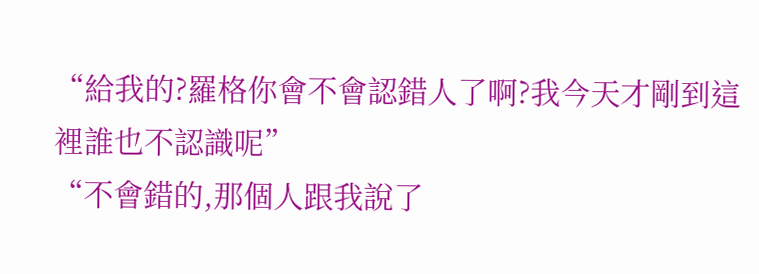“給我的?羅格你會不會認錯人了啊?我今天才剛到這裡誰也不認識呢”
“不會錯的,那個人跟我說了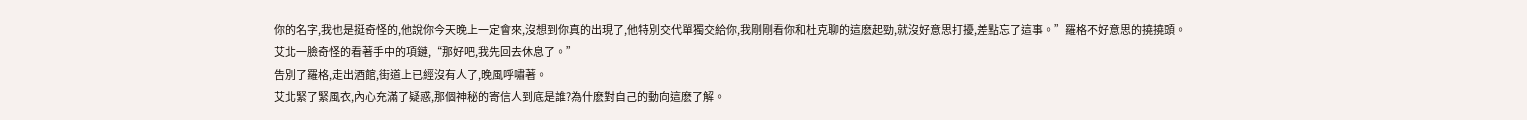你的名字,我也是挺奇怪的,他說你今天晚上一定會來,沒想到你真的出現了,他特別交代單獨交給你,我剛剛看你和杜克聊的這麽起勁,就沒好意思打擾,差點忘了這事。”羅格不好意思的撓撓頭。
艾北一臉奇怪的看著手中的項鏈,“那好吧,我先回去休息了。”
告別了羅格,走出酒館,街道上已經沒有人了,晚風呼嘯著。
艾北緊了緊風衣,內心充滿了疑惑,那個神秘的寄信人到底是誰?為什麽對自己的動向這麽了解。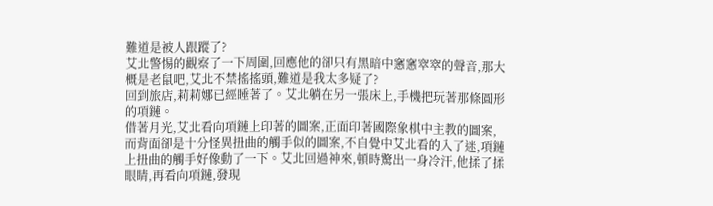難道是被人跟蹤了?
艾北警惕的觀察了一下周圍,回應他的卻只有黑暗中窸窸窣窣的聲音,那大概是老鼠吧,艾北不禁搖搖頭,難道是我太多疑了?
回到旅店,莉莉娜已經睡著了。艾北躺在另一張床上,手機把玩著那條圓形的項鏈。
借著月光,艾北看向項鏈上印著的圖案,正面印著國際象棋中主教的圖案,而背面卻是十分怪異扭曲的觸手似的圖案,不自覺中艾北看的入了迷,項鏈上扭曲的觸手好像動了一下。艾北回過神來,頓時驚出一身冷汗,他揉了揉眼睛,再看向項鏈,發現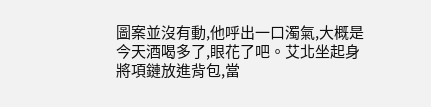圖案並沒有動,他呼出一口濁氣,大概是今天酒喝多了,眼花了吧。艾北坐起身將項鏈放進背包,當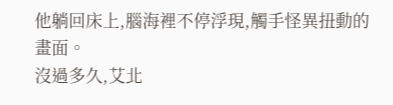他躺回床上,腦海裡不停浮現,觸手怪異扭動的畫面。
沒過多久,艾北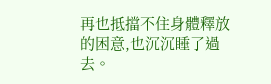再也抵擋不住身體釋放的困意,也沉沉睡了過去。